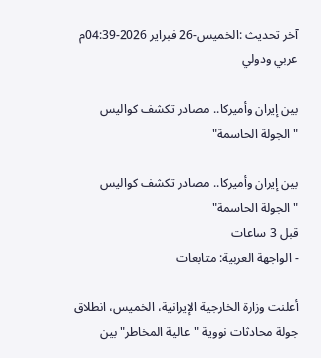آخر تحديث :الخميس-26 فبراير 2026-04:39م
عربي ودولي

بين إيران وأميركا.. مصادر تكشف كواليس "الجولة الحاسمة"

بين إيران وأميركا.. مصادر تكشف كواليس "الجولة الحاسمة"
قبل 3 ساعات
- الواجهة العربية: متابعات

أعلنت وزارة الخارجية الإيرانية، الخميس، انطلاق جولة محادثات نووية "عالية المخاطر" بين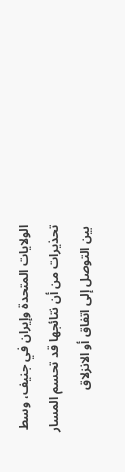الولايات المتحدة وإيران في جنيف، وسط تحذيرات من أن نتائجها قد تحسم المسار بين التوصل إلى اتفاق أو الانزلاق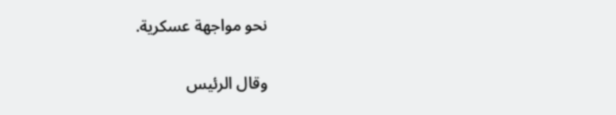نحو مواجهة عسكرية.


وقال الرئيس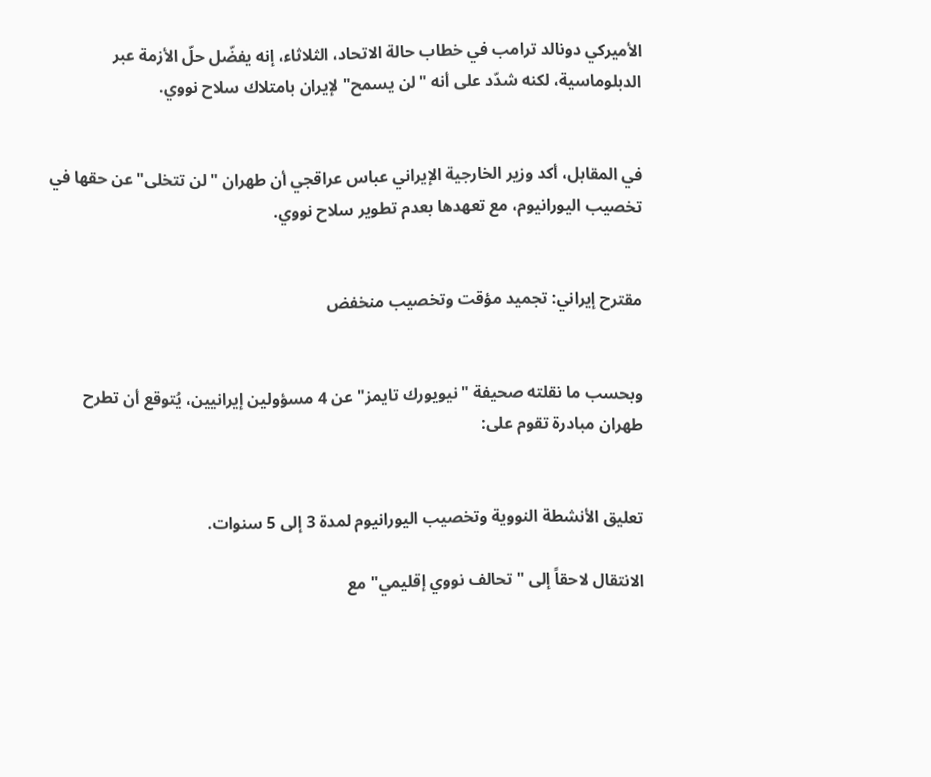الأميركي دونالد ترامب في خطاب حالة الاتحاد، الثلاثاء، إنه يفضّل حلّ الأزمة عبر الدبلوماسية، لكنه شدّد على أنه "لن يسمح" لإيران بامتلاك سلاح نووي.


في المقابل، أكد وزير الخارجية الإيراني عباس عراقجي أن طهران "لن تتخلى"عن حقها في تخصيب اليورانيوم، مع تعهدها بعدم تطوير سلاح نووي.


مقترح إيراني: تجميد مؤقت وتخصيب منخفض


وبحسب ما نقلته صحيفة "نيويورك تايمز" عن 4 مسؤولين إيرانيين، يُتوقع أن تطرح طهران مبادرة تقوم على:


تعليق الأنشطة النووية وتخصيب اليورانيوم لمدة 3 إلى 5 سنوات.

الانتقال لاحقاً إلى "تحالف نووي إقليمي" مع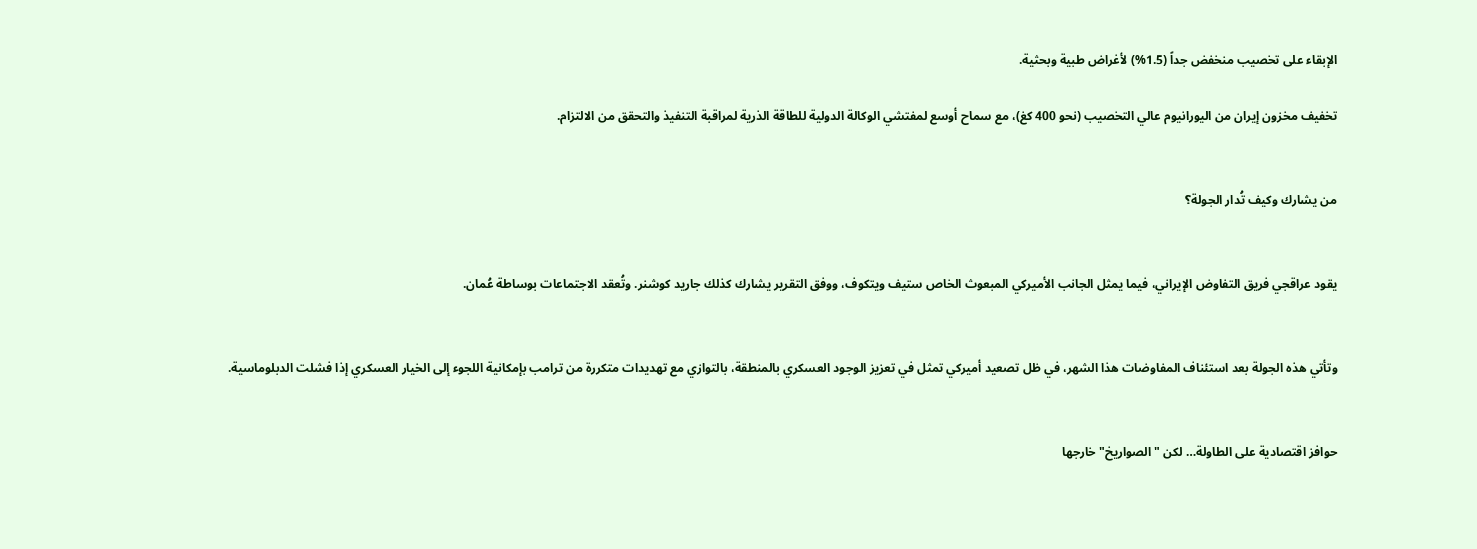الإبقاء على تخصيب منخفض جداً (1.5%) لأغراض طبية وبحثية.

تخفيف مخزون إيران من اليورانيوم عالي التخصيب (نحو 400 كغ)، مع سماح أوسع لمفتشي الوكالة الدولية للطاقة الذرية لمراقبة التنفيذ والتحقق من الالتزام.


من يشارك وكيف تُدار الجولة؟


يقود عراقجي فريق التفاوض الإيراني، فيما يمثل الجانب الأميركي المبعوث الخاص ستيف ويتكوف، ووفق التقرير يشارك كذلك جاريد كوشنر. وتُعقد الاجتماعات بوساطة عُمان.


وتأتي هذه الجولة بعد استئناف المفاوضات هذا الشهر، في ظل تصعيد أميركي تمثل في تعزيز الوجود العسكري بالمنطقة، بالتوازي مع تهديدات متكررة من ترامب بإمكانية اللجوء إلى الخيار العسكري إذا فشلت الدبلوماسية.


حوافز اقتصادية على الطاولة… لكن "الصواريخ" خارجها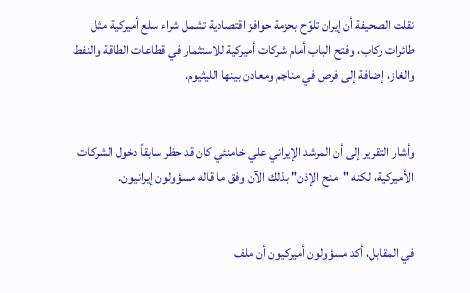نقلت الصحيفة أن إيران تلوّح بحزمة حوافز اقتصادية تشمل شراء سلع أميركية مثل طائرات ركاب، وفتح الباب أمام شركات أميركية للاستثمار في قطاعات الطاقة والنفط والغاز، إضافة إلى فرص في مناجم ومعادن بينها الليثيوم.


وأشار التقرير إلى أن المرشد الإيراني علي خامنئي كان قد حظر سابقاً دخول الشركات الأميركية، لكنه "منح الإذن" بذلك الآن وفق ما قاله مسؤولون إيرانيون.


في المقابل، أكد مسؤولون أميركيون أن ملف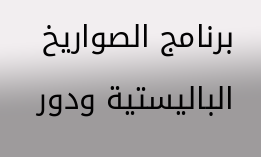برنامج الصواريخ الباليستية ودور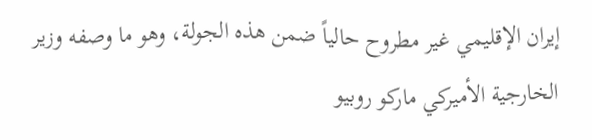إيران الإقليمي غير مطروح حالياً ضمن هذه الجولة، وهو ما وصفه وزير الخارجية الأميركي ماركو روبيو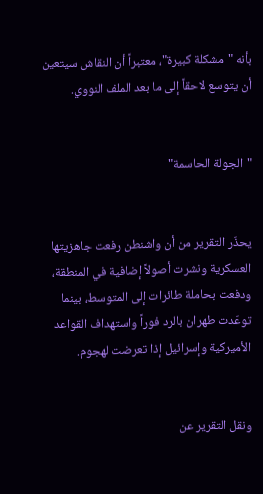بأنه "مشكلة كبيرة"، معتبراً أن النقاش سيتعين أن يتوسع لاحقاً إلى ما بعد الملف النووي.


"الجولة الحاسمة"


يحذّر التقرير من أن واشنطن رفعت جاهزيتها العسكرية ونشرت أصولاً إضافية في المنطقة، ودفعت بحاملة طائرات إلى المتوسط، بينما توعّدت طهران بالرد فوراً واستهداف القواعد الأميركية وإسرائيل إذا تعرضت لهجوم.


ونقل التقرير عن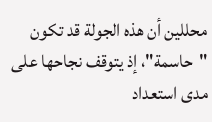محللين أن هذه الجولة قد تكون "حاسمة"، إذ يتوقف نجاحها على مدى استعداد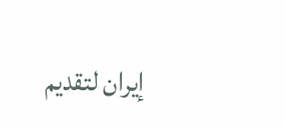إيران لتقديم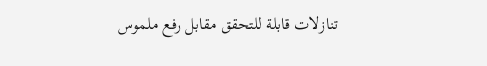تنازلات قابلة للتحقق مقابل رفع ملموس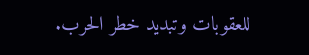للعقوبات وتبديد خطر الحرب.